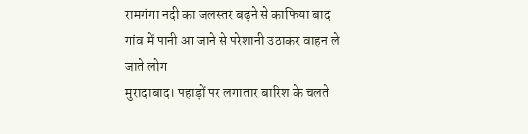रामगंगा नदी का जलस्तर बढ़ने से काफिया बाद गांव में पानी आ जाने से परेशानी उठाकर वाहन ले जाते लोग
मुरादाबाद। पहाड़ों पर लगातार बारिश के चलते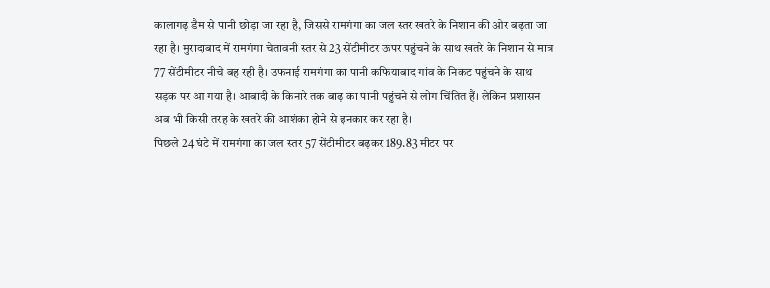कालागढ़ डैम से पानी छोड़ा जा रहा है, जिससे रामगंगा का जल स्तर खतरे के निशान की ओर बढ़ता जा रहा है। मुरादाबाद में रामगंगा चेतावनी स्तर से 23 सेंटीमीटर ऊपर पहुंचने के साथ खतरे के निशान से मात्र 77 सेंटीमीटर नीचे बह रही है। उफनाई रामगंगा का पानी कफियाबाद गांव के निकट पहुंचने के साथ सड़क पर आ गया है। आबादी के किनारे तक बाढ़ का पानी पहुंचने से लोग चिंतित हैं। लेकिन प्रशासन अब भी किसी तरह के खतरे की आशंका होने से इनकार कर रहा है।
पिछले 24 घंटे में रामगंगा का जल स्तर 57 सेंटीमीटर बढ़कर 189.83 मीटर पर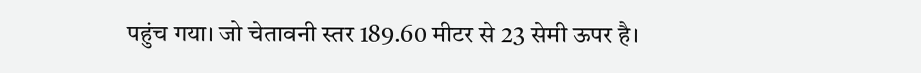पहुंच गया। जो चेतावनी स्तर 189.60 मीटर से 23 सेमी ऊपर है।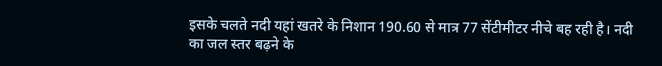इसके चलते नदी यहां खतरे के निशान 190.60 से मात्र 77 सेंटीमीटर नीचे बह रही है। नदी का जल स्तर बढ़ने के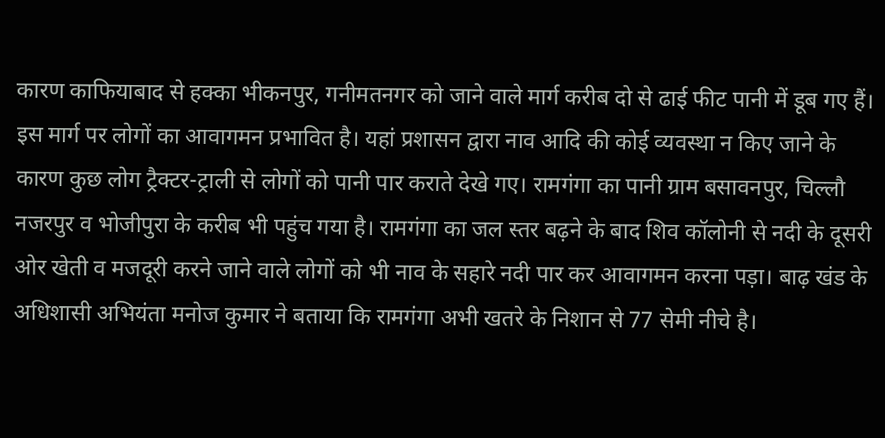कारण काफियाबाद से हक्का भीकनपुर, गनीमतनगर को जाने वाले मार्ग करीब दो से ढाई फीट पानी में डूब गए हैं। इस मार्ग पर लोगों का आवागमन प्रभावित है। यहां प्रशासन द्वारा नाव आदि की कोई व्यवस्था न किए जाने के कारण कुछ लोग ट्रैक्टर-ट्राली से लोगों को पानी पार कराते देखे गए। रामगंगा का पानी ग्राम बसावनपुर, चिल्लौ नजरपुर व भोजीपुरा के करीब भी पहुंच गया है। रामगंगा का जल स्तर बढ़ने के बाद शिव कॉलोनी से नदी के दूसरी ओर खेती व मजदूरी करने जाने वाले लोगों को भी नाव के सहारे नदी पार कर आवागमन करना पड़ा। बाढ़ खंड के अधिशासी अभियंता मनोज कुमार ने बताया कि रामगंगा अभी खतरे के निशान से 77 सेमी नीचे है।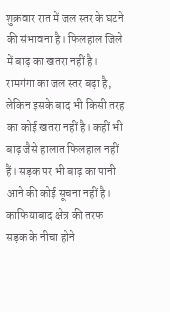शुक्रवार रात में जल स्तर के घटने की संभावना है। फिलहाल जिले में बाढ़ का खतरा नहीं है।
रामगंगा का जल स्तर बढ़ा है, लेकिन इसके बाद भी किसी तरह का कोई खतरा नहीं है। कहीं भी बाढ़ जैसे हालात फिलहाल नहीं हैं। सड़क पर भी बाढ़ का पानी आने की कोई सूचना नहीं है। काफियाबाद क्षेत्र की तरफ सड़क के नीचा होने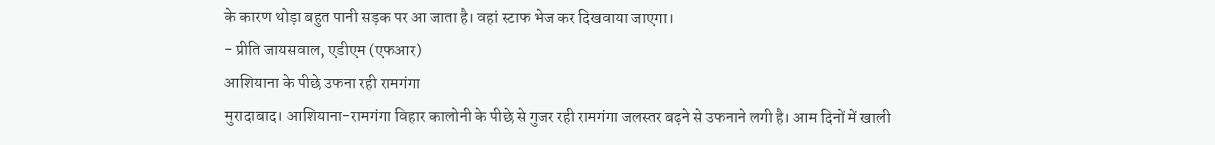के कारण थोड़ा बहुत पानी सड़क पर आ जाता है। वहां स्टाफ भेज कर दिखवाया जाएगा।
- प्रीति जायसवाल, एडीएम (एफआर)
आशियाना के पीछे उफना रही रामगंगा
मुरादाबाद। आशियाना-रामगंगा विहार कालोनी के पीछे से गुजर रही रामगंगा जलस्तर बढ़ने से उफनाने लगी है। आम दिनों में खाली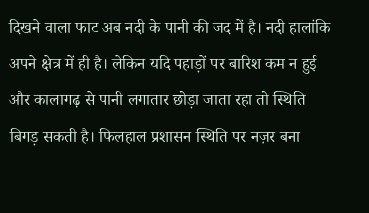दिखने वाला फाट अब नदी के पानी की जद में है। नदी हालांकि अपने क्षेत्र में ही है। लेकिन यदि पहाड़ों पर बारिश कम न हुई और कालागढ़ से पानी लगातार छोड़ा जाता रहा तो स्थिति बिगड़ सकती है। फिलहाल प्रशासन स्थिति पर नज़र बना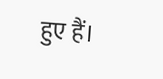हुए हैं।